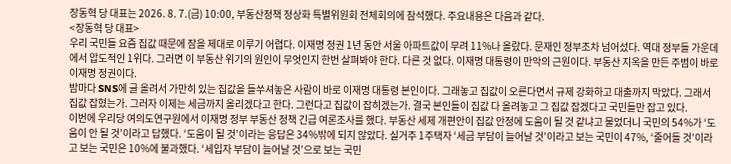장동혁 당 대표는 2026. 8. 7.(금) 10:00, 부동산정책 정상화 특별위원회 전체회의에 참석했다. 주요내용은 다음과 같다.
<장동혁 당 대표>
우리 국민들 요즘 집값 때문에 잠을 제대로 이루기 어렵다. 이재명 정권 1년 동안 서울 아파트값이 무려 11%나 올랐다. 문재인 정부조차 넘어섰다. 역대 정부들 가운데에서 압도적인 1위다. 그러면 이 부동산 위기의 원인이 무엇인지 한번 살펴봐야 한다. 다른 것 없다. 이재명 대통령이 만악의 근원이다. 부동산 지옥을 만든 주범이 바로 이재명 정권이다.
밤마다 SNS에 글 올려서 가만히 있는 집값을 들쑤셔놓은 사람이 바로 이재명 대통령 본인이다. 그래놓고 집값이 오른다면서 규제 강화하고 대출까지 막았다. 그래서 집값 잡혔는가. 그러자 이제는 세금까지 올리겠다고 한다. 그런다고 집값이 잡히겠는가. 결국 본인들이 집값 다 올려놓고 그 집값 잡겠다고 국민들만 잡고 있다.
이번에 우리당 여의도연구원에서 이재명 정부 부동산 정책 긴급 여론조사를 했다. 부동산 세제 개편안이 집값 안정에 도움이 될 것 같냐고 물었더니 국민의 54%가 ‘도움이 안 될 것’이라고 답했다. ‘도움이 될 것’이라는 응답은 34%밖에 되지 않았다. 실거주 1주택자 ‘세금 부담이 늘어날 것’이라고 보는 국민이 47%, ‘줄어들 것’이라고 보는 국민은 10%에 불과했다. ‘세입자 부담이 늘어날 것’으로 보는 국민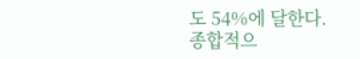도 54%에 달한다.
종합적으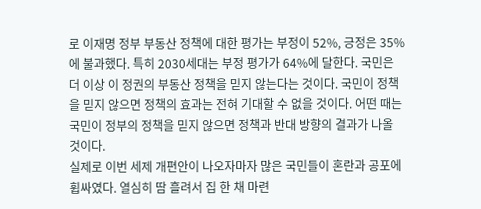로 이재명 정부 부동산 정책에 대한 평가는 부정이 52%, 긍정은 35%에 불과했다. 특히 2030세대는 부정 평가가 64%에 달한다. 국민은 더 이상 이 정권의 부동산 정책을 믿지 않는다는 것이다. 국민이 정책을 믿지 않으면 정책의 효과는 전혀 기대할 수 없을 것이다. 어떤 때는 국민이 정부의 정책을 믿지 않으면 정책과 반대 방향의 결과가 나올 것이다.
실제로 이번 세제 개편안이 나오자마자 많은 국민들이 혼란과 공포에 휩싸였다. 열심히 땀 흘려서 집 한 채 마련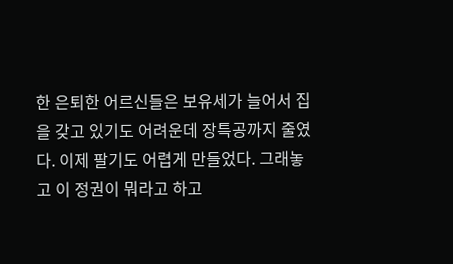한 은퇴한 어르신들은 보유세가 늘어서 집을 갖고 있기도 어려운데 장특공까지 줄였다. 이제 팔기도 어렵게 만들었다. 그래놓고 이 정권이 뭐라고 하고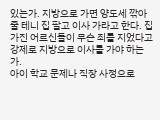있는가. 지방으로 가면 양도세 깎아줄 테니 집 팔고 이사 가라고 한다. 집 가진 어르신들이 무슨 죄를 지었다고 강제로 지방으로 이사를 가야 하는가.
아이 학교 문제나 직장 사정으로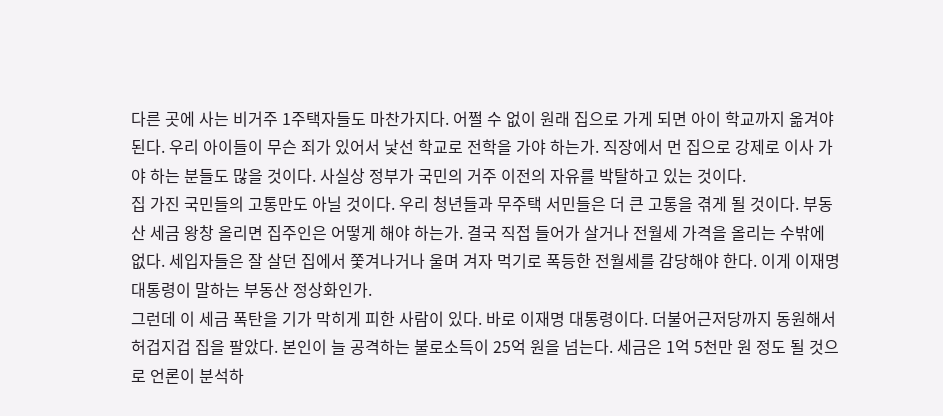다른 곳에 사는 비거주 1주택자들도 마찬가지다. 어쩔 수 없이 원래 집으로 가게 되면 아이 학교까지 옮겨야 된다. 우리 아이들이 무슨 죄가 있어서 낯선 학교로 전학을 가야 하는가. 직장에서 먼 집으로 강제로 이사 가야 하는 분들도 많을 것이다. 사실상 정부가 국민의 거주 이전의 자유를 박탈하고 있는 것이다.
집 가진 국민들의 고통만도 아닐 것이다. 우리 청년들과 무주택 서민들은 더 큰 고통을 겪게 될 것이다. 부동산 세금 왕창 올리면 집주인은 어떻게 해야 하는가. 결국 직접 들어가 살거나 전월세 가격을 올리는 수밖에 없다. 세입자들은 잘 살던 집에서 쫓겨나거나 울며 겨자 먹기로 폭등한 전월세를 감당해야 한다. 이게 이재명 대통령이 말하는 부동산 정상화인가.
그런데 이 세금 폭탄을 기가 막히게 피한 사람이 있다. 바로 이재명 대통령이다. 더불어근저당까지 동원해서 허겁지겁 집을 팔았다. 본인이 늘 공격하는 불로소득이 25억 원을 넘는다. 세금은 1억 5천만 원 정도 될 것으로 언론이 분석하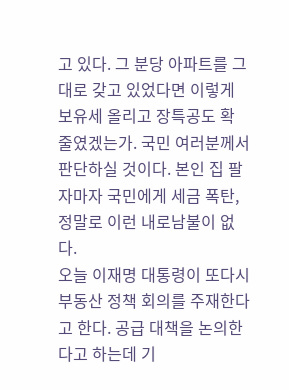고 있다. 그 분당 아파트를 그대로 갖고 있었다면 이렇게 보유세 올리고 장특공도 확 줄였겠는가. 국민 여러분께서 판단하실 것이다. 본인 집 팔자마자 국민에게 세금 폭탄, 정말로 이런 내로남불이 없다.
오늘 이재명 대통령이 또다시 부동산 정책 회의를 주재한다고 한다. 공급 대책을 논의한다고 하는데 기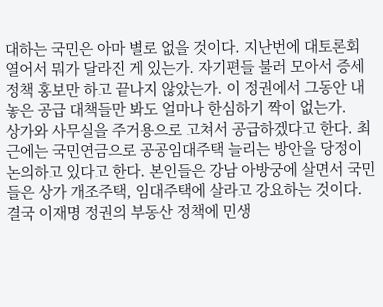대하는 국민은 아마 별로 없을 것이다. 지난번에 대토론회 열어서 뭐가 달라진 게 있는가. 자기편들 불러 모아서 증세 정책 홍보만 하고 끝나지 않았는가. 이 정권에서 그동안 내놓은 공급 대책들만 봐도 얼마나 한심하기 짝이 없는가.
상가와 사무실을 주거용으로 고쳐서 공급하겠다고 한다. 최근에는 국민연금으로 공공임대주택 늘리는 방안을 당정이 논의하고 있다고 한다. 본인들은 강남 아방궁에 살면서 국민들은 상가 개조주택, 임대주택에 살라고 강요하는 것이다.
결국 이재명 정권의 부동산 정책에 민생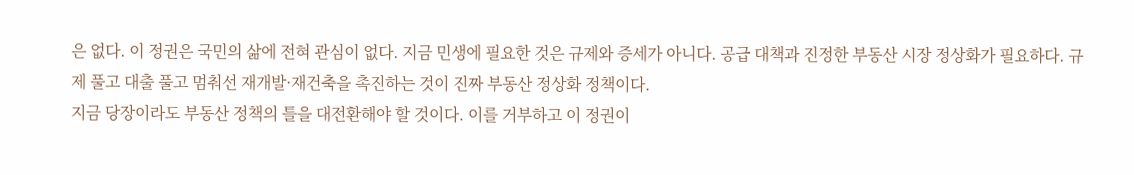은 없다. 이 정권은 국민의 삶에 전혀 관심이 없다. 지금 민생에 필요한 것은 규제와 증세가 아니다. 공급 대책과 진정한 부동산 시장 정상화가 필요하다. 규제 풀고 대출 풀고 멈춰선 재개발·재건축을 촉진하는 것이 진짜 부동산 정상화 정책이다.
지금 당장이라도 부동산 정책의 틀을 대전환해야 할 것이다. 이를 거부하고 이 정권이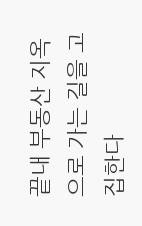끝내 부동산 지옥으로 가는 길을 고집한다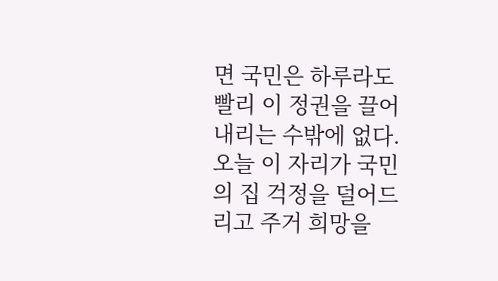면 국민은 하루라도 빨리 이 정권을 끌어내리는 수밖에 없다. 오늘 이 자리가 국민의 집 걱정을 덜어드리고 주거 희망을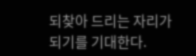되찾아 드리는 자리가 되기를 기대한다.